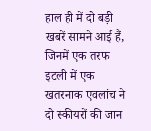हाल ही में दो बड़ी खबरें सामने आई हैं, जिनमें एक तरफ इटली में एक खतरनाक एवलांच ने दो स्कीयरों की जान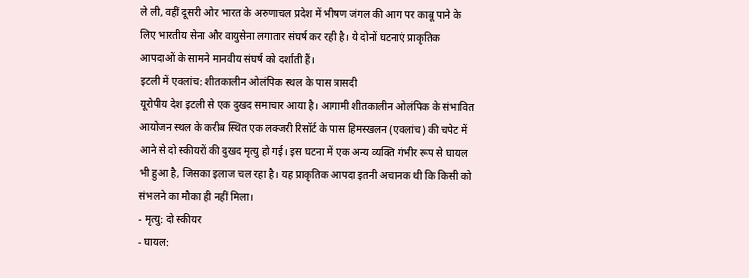ले ली, वहीं दूसरी ओर भारत के अरुणाचल प्रदेश में भीषण जंगल की आग पर काबू पाने के लिए भारतीय सेना और वायुसेना लगातार संघर्ष कर रही है। ये दोनों घटनाएं प्राकृतिक आपदाओं के सामने मानवीय संघर्ष को दर्शाती हैं।
इटली में एवलांच: शीतकालीन ओलंपिक स्थल के पास त्रासदी
यूरोपीय देश इटली से एक दुखद समाचार आया है। आगामी शीतकालीन ओलंपिक के संभावित आयोजन स्थल के करीब स्थित एक लक्जरी रिसॉर्ट के पास हिमस्खलन (एवलांच) की चपेट में आने से दो स्कीयरों की दुखद मृत्यु हो गई। इस घटना में एक अन्य व्यक्ति गंभीर रूप से घायल भी हुआ है, जिसका इलाज चल रहा है। यह प्राकृतिक आपदा इतनी अचानक थी कि किसी को संभलने का मौका ही नहीं मिला।
- मृत्यु: दो स्कीयर
- घायल: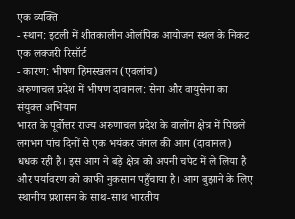एक व्यक्ति
- स्थान: इटली में शीतकालीन ओलंपिक आयोजन स्थल के निकट एक लक्जरी रिसॉर्ट
- कारण: भीषण हिमस्खलन (एवलांच)
अरुणाचल प्रदेश में भीषण दावानल: सेना और वायुसेना का संयुक्त अभियान
भारत के पूर्वोत्तर राज्य अरुणाचल प्रदेश के वालोंग क्षेत्र में पिछले लगभग पांच दिनों से एक भयंकर जंगल की आग (दावानल) धधक रही है। इस आग ने बड़े क्षेत्र को अपनी चपेट में ले लिया है और पर्यावरण को काफी नुकसान पहुँचाया है। आग बुझाने के लिए स्थानीय प्रशासन के साथ-साथ भारतीय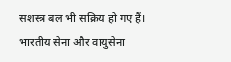सशस्त्र बल भी सक्रिय हो गए हैं।
भारतीय सेना और वायुसेना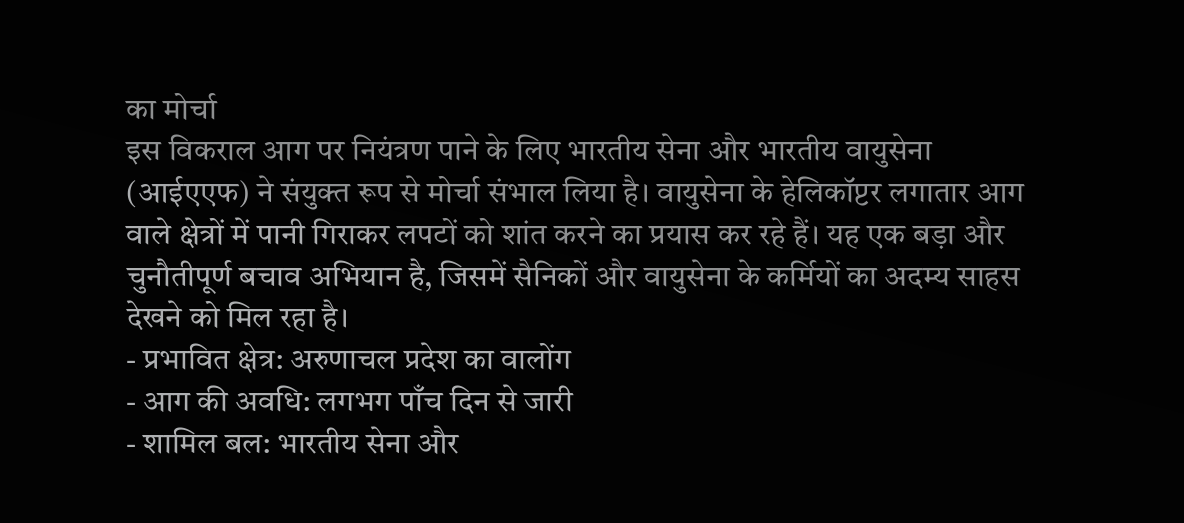का मोर्चा
इस विकराल आग पर नियंत्रण पाने के लिए भारतीय सेना और भारतीय वायुसेना (आईएएफ) ने संयुक्त रूप से मोर्चा संभाल लिया है। वायुसेना के हेलिकॉप्टर लगातार आग वाले क्षेत्रों में पानी गिराकर लपटों को शांत करने का प्रयास कर रहे हैं। यह एक बड़ा और चुनौतीपूर्ण बचाव अभियान है, जिसमें सैनिकों और वायुसेना के कर्मियों का अदम्य साहस देखने को मिल रहा है।
- प्रभावित क्षेत्र: अरुणाचल प्रदेश का वालोंग
- आग की अवधि: लगभग पाँच दिन से जारी
- शामिल बल: भारतीय सेना और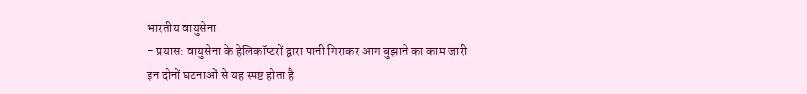भारतीय वायुसेना
- प्रयास: वायुसेना के हेलिकॉप्टरों द्वारा पानी गिराकर आग बुझाने का काम जारी
इन दोनों घटनाओं से यह स्पष्ट होता है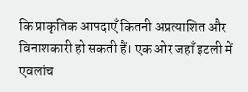कि प्राकृतिक आपदाएँ कितनी अप्रत्याशित और विनाशकारी हो सकती हैं। एक ओर जहाँ इटली में एवलांच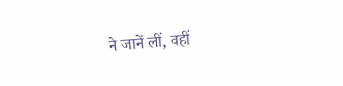ने जानें लीं, वहीं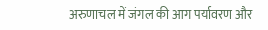अरुणाचल में जंगल की आग पर्यावरण और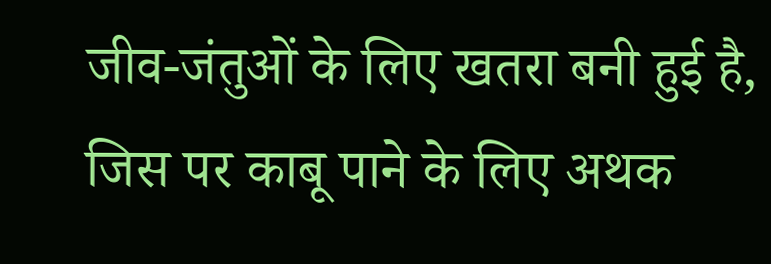जीव-जंतुओं के लिए खतरा बनी हुई है, जिस पर काबू पाने के लिए अथक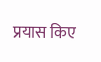प्रयास किए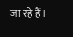जा रहे हैं।